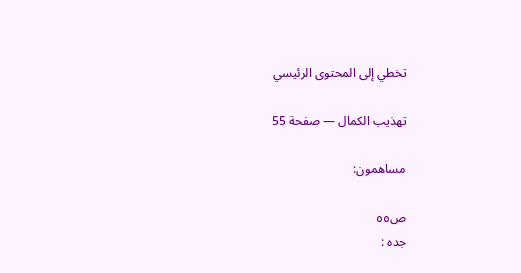تخطي إلى المحتوى الرئيسي

تهذيب الكمال — صفحة 55

مساهمون:

ص٥٥
جده :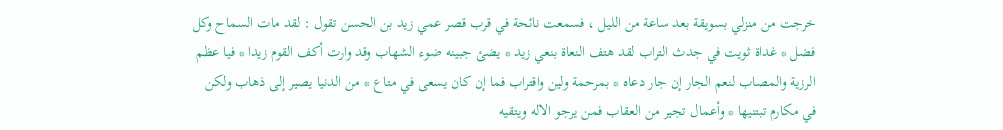خرجت من منزلي بسويقة بعد ساعة من الليل ، فسمعت نائحة في قرب قصر عمي زيد بن الحسن تقول : لقد مات السماح وكل فضل * غداة ثويت في جدث التراب لقد هتف النعاة بنعي زيد * يضئ جبينه ضوء الشهاب وقد وارت أكف القوم زيدا * فيا عظم الرزية والمصاب لنعم الجار إن جار دعاه * بمرحمة ولين واقتراب فما إن كان يسعى في متاع * من الدنيا يصير إلى ذهاب ولكن في مكارم تبتنيها * وأعمال تجير من العقاب فمن يرجو الاله ويتقيه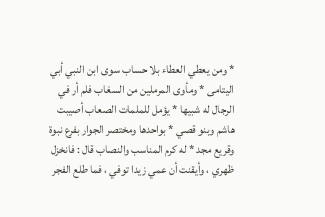* ومن يعطي العطاء بلا حساب سوى ابن النبي أبي اليتامى * ومأوى المرملين من السغاب فلم أر في الرجال له شبيها * يؤمل للملمات الصعاب أصيبت هاشم وبنو قصي * بواحدها ومختصر الجوار بفرع نبوة وقريع مجد * له كرم المناسب والنصاب قال : فانخزل ظهري ، وأيقنت أن عمي زيدا توفي ، فما طلع الفجر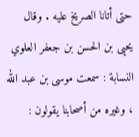حتى أتانا الصريخ عليه . وقال يحيى بن الحسن بن جعفر العلوي النسابة : سمعت موسى بن عبد الله ، وغيره من أصحابنا يقولون :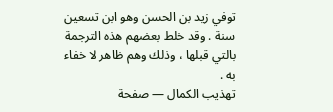توفي زيد بن الحسن وهو ابن تسعين سنة . وقد خلط بعضهم هذه الترجمة بالتي قبلها ، وذلك وهم ظاهر لا خفاء به .
تهذيب الكمال — صفحة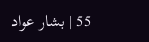55 | بشار عواد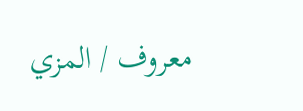معروف / المزي